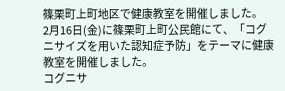篠栗町上町地区で健康教室を開催しました。
2月16日(金)に篠栗町上町公民館にて、「コグニサイズを用いた認知症予防」をテーマに健康教室を開催しました。
コグニサ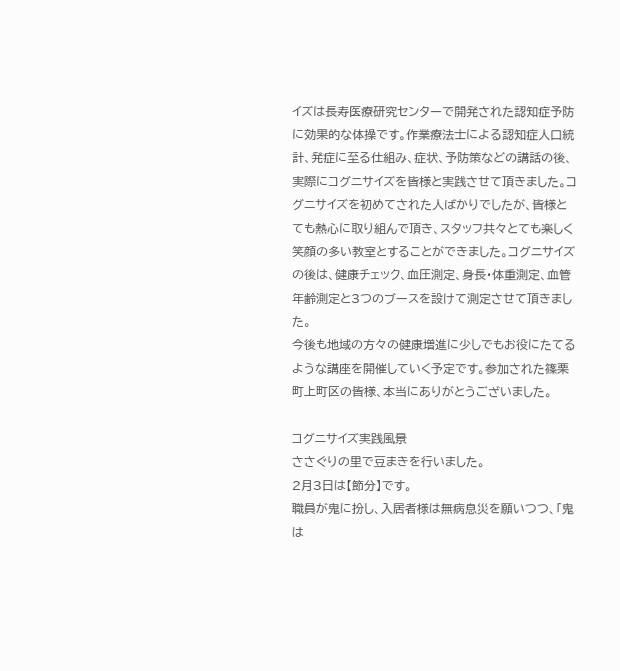イズは長寿医療研究センターで開発された認知症予防に効果的な体操です。作業療法士による認知症人口統計、発症に至る仕組み、症状、予防策などの講話の後、実際にコグニサイズを皆様と実践させて頂きました。コグニサイズを初めてされた人ばかりでしたが、皆様とても熱心に取り組んで頂き、スタッフ共々とても楽しく笑顔の多い教室とすることができました。コグニサイズの後は、健康チェック、血圧測定、身長・体重測定、血管年齢測定と3つのブースを設けて測定させて頂きました。
今後も地域の方々の健康増進に少しでもお役にたてるような講座を開催していく予定です。参加された篠栗町上町区の皆様、本当にありがとうございました。

コグニサイズ実践風景
ささぐりの里で豆まきを行いました。
2月3日は【節分】です。
職員が鬼に扮し、入居者様は無病息災を願いつつ、「鬼は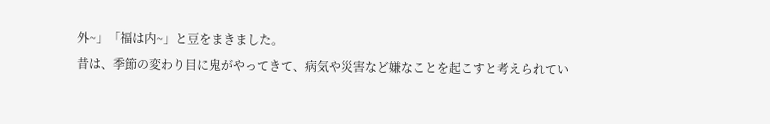外~」「福は内~」と豆をまきました。
昔は、季節の変わり目に鬼がやってきて、病気や災害など嫌なことを起こすと考えられてい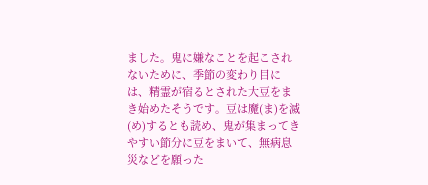ました。鬼に嫌なことを起こされないために、季節の変わり目には、精霊が宿るとされた大豆をまき始めたそうです。豆は魔(ま)を滅(め)するとも読め、鬼が集まってきやすい節分に豆をまいて、無病息災などを願った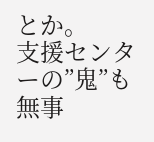とか。
支援センターの”鬼”も無事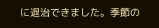に退治できました。季節の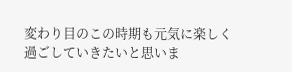変わり目のこの時期も元気に楽しく過ごしていきたいと思いま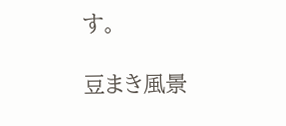す。

豆まき風景